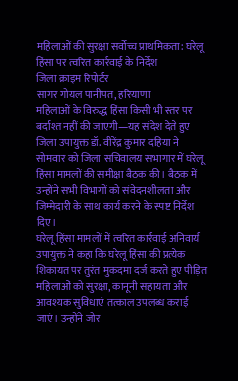महिलाओं की सुरक्षा सर्वोच्च प्राथमिकता: घरेलू हिंसा पर त्वरित कार्रवाई के निर्देश
जिला क्राइम रिपोर्टर
सागर गोयल पानीपत, हरियाणा
महिलाओं के विरुद्ध हिंसा किसी भी स्तर पर बर्दाश्त नहीं की जाएगी—यह संदेश देते हुए जिला उपायुक्त डॉ. वीरेंद्र कुमार दहिया ने सोमवार को जिला सचिवालय सभागार में घरेलू हिंसा मामलों की समीक्षा बैठक की। बैठक में उन्होंने सभी विभागों को संवेदनशीलता और जिम्मेदारी के साथ कार्य करने के स्पष्ट निर्देश दिए।
घरेलू हिंसा मामलों में त्वरित कार्रवाई अनिवार्य
उपायुक्त ने कहा कि घरेलू हिंसा की प्रत्येक शिकायत पर तुरंत मुकदमा दर्ज करते हुए पीड़ित महिलाओं को सुरक्षा, कानूनी सहायता और आवश्यक सुविधाएं तत्काल उपलब्ध कराई जाएं। उन्होंने जोर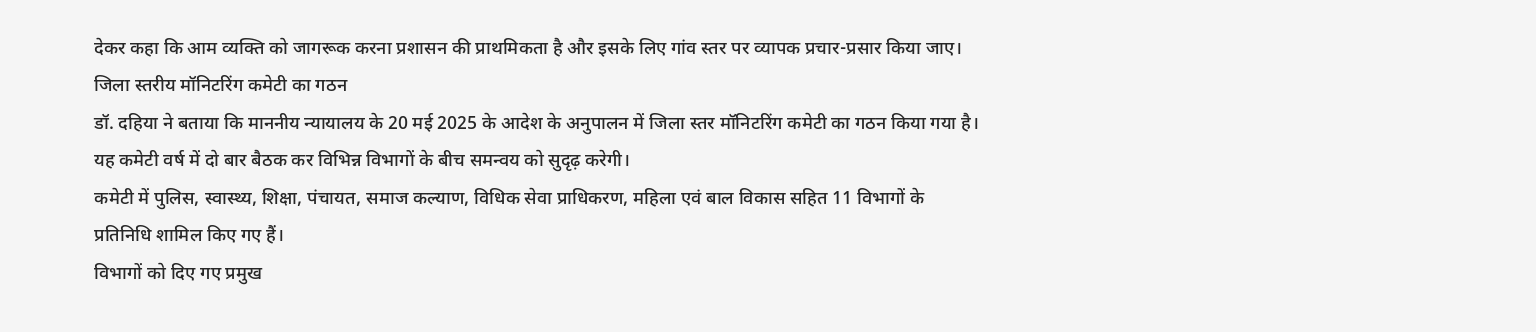देकर कहा कि आम व्यक्ति को जागरूक करना प्रशासन की प्राथमिकता है और इसके लिए गांव स्तर पर व्यापक प्रचार-प्रसार किया जाए।
जिला स्तरीय मॉनिटरिंग कमेटी का गठन
डॉ. दहिया ने बताया कि माननीय न्यायालय के 20 मई 2025 के आदेश के अनुपालन में जिला स्तर मॉनिटरिंग कमेटी का गठन किया गया है। यह कमेटी वर्ष में दो बार बैठक कर विभिन्न विभागों के बीच समन्वय को सुदृढ़ करेगी।
कमेटी में पुलिस, स्वास्थ्य, शिक्षा, पंचायत, समाज कल्याण, विधिक सेवा प्राधिकरण, महिला एवं बाल विकास सहित 11 विभागों के प्रतिनिधि शामिल किए गए हैं।
विभागों को दिए गए प्रमुख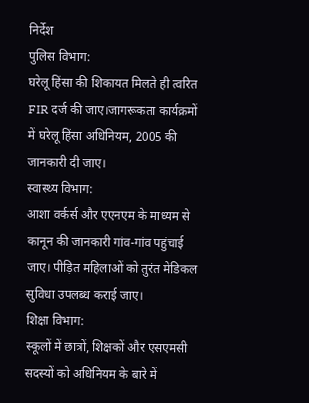निर्देश
पुलिस विभाग:
घरेलू हिंसा की शिकायत मिलते ही त्वरित FIR दर्ज की जाए।जागरूकता कार्यक्रमों में घरेलू हिंसा अधिनियम, 2005 की जानकारी दी जाए।
स्वास्थ्य विभाग:
आशा वर्कर्स और एएनएम के माध्यम से कानून की जानकारी गांव-गांव पहुंचाई जाए। पीड़ित महिलाओं को तुरंत मेडिकल सुविधा उपलब्ध कराई जाए।
शिक्षा विभाग:
स्कूलों में छात्रों, शिक्षकों और एसएमसी सदस्यों को अधिनियम के बारे में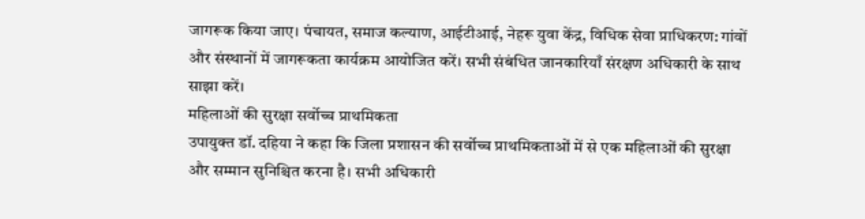जागरूक किया जाए। पंचायत, समाज कल्याण, आईटीआई, नेहरू युवा केंद्र, विधिक सेवा प्राधिकरण: गांवों और संस्थानों में जागरूकता कार्यक्रम आयोजित करें। सभी संबंधित जानकारियाँ संरक्षण अधिकारी के साथ साझा करें।
महिलाओं की सुरक्षा सर्वोच्च प्राथमिकता
उपायुक्त डॉ. दहिया ने कहा कि जिला प्रशासन की सर्वोच्च प्राथमिकताओं में से एक महिलाओं की सुरक्षा और सम्मान सुनिश्चित करना है। सभी अधिकारी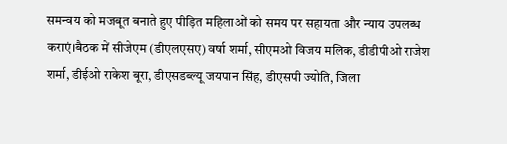समन्वय को मजबूत बनाते हुए पीड़ित महिलाओं को समय पर सहायता और न्याय उपलब्ध कराएं।बैठक में सीजेएम (डीएलएसए) वर्षा शर्मा, सीएमओ विजय मलिक, डीडीपीओ राजेश शर्मा, डीईओ राकेश बूरा, डीएसडब्ल्यू जयपान सिंह, डीएसपी ज्योति, जिला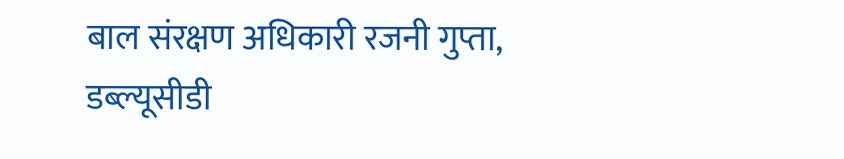बाल संरक्षण अधिकारी रजनी गुप्ता, डब्ल्यूसीडी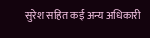सुरेश सहित कई अन्य अधिकारी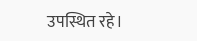उपस्थित रहे।